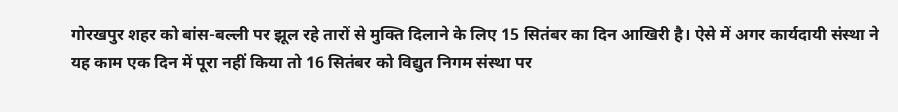गोरखपुर शहर को बांस-बल्ली पर झूल रहे तारों से मुक्ति दिलाने के लिए 15 सितंबर का दिन आखिरी है। ऐसे में अगर कार्यदायी संस्था ने यह काम एक दिन में पूरा नहीं किया तो 16 सितंबर को विद्युत निगम संस्था पर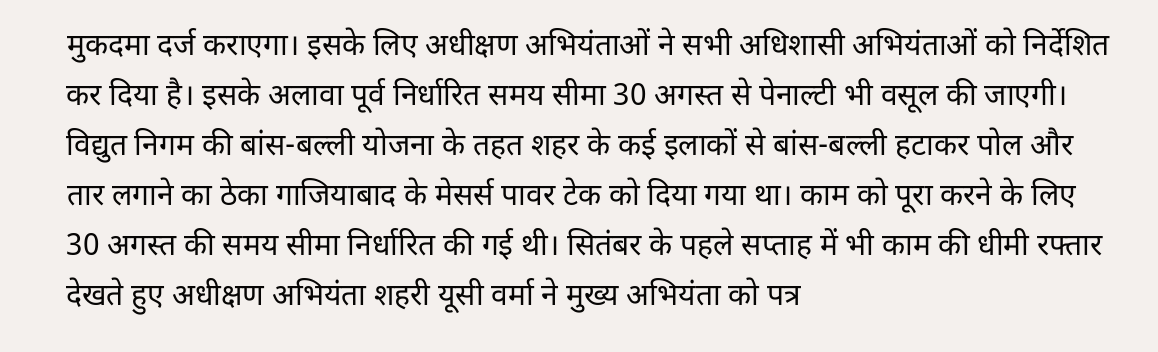मुकदमा दर्ज कराएगा। इसके लिए अधीक्षण अभियंताओं ने सभी अधिशासी अभियंताओं को निर्देशित कर दिया है। इसके अलावा पूर्व निर्धारित समय सीमा 30 अगस्त से पेनाल्टी भी वसूल की जाएगी।
विद्युत निगम की बांस-बल्ली योजना के तहत शहर के कई इलाकों से बांस-बल्ली हटाकर पोल और तार लगाने का ठेका गाजियाबाद के मेसर्स पावर टेक को दिया गया था। काम को पूरा करने के लिए 30 अगस्त की समय सीमा निर्धारित की गई थी। सितंबर के पहले सप्ताह में भी काम की धीमी रफ्तार देखते हुए अधीक्षण अभियंता शहरी यूसी वर्मा ने मुख्य अभियंता को पत्र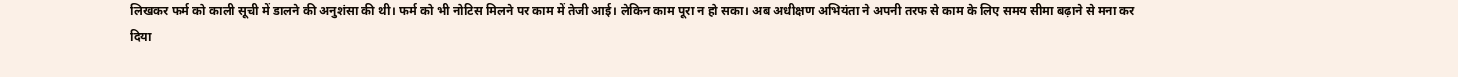लिखकर फर्म को काली सूची में डालने की अनुशंसा की थी। फर्म को भी नोटिस मिलने पर काम में तेजी आई। लेकिन काम पूरा न हो सका। अब अधीक्षण अभियंता ने अपनी तरफ से काम के लिए समय सीमा बढ़ाने से मना कर दिया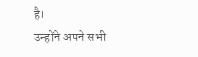है।
उन्होंने अपने सभी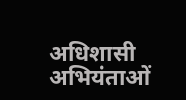अधिशासी अभियंताओं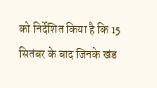को निर्देशित किया है कि 15 सितंबर के बाद जिनके खंड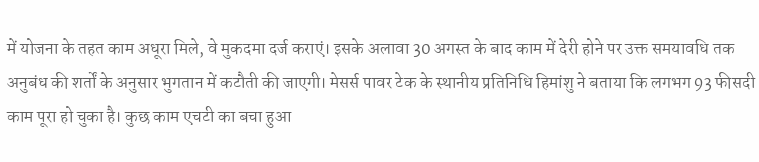में योजना के तहत काम अधूरा मिले, वे मुकदमा दर्ज कराएं। इसके अलावा 30 अगस्त के बाद काम में देरी होने पर उक्त समयावधि तक अनुबंध की शर्तों के अनुसार भुगतान में कटौती की जाएगी। मेसर्स पावर टेक के स्थानीय प्रतिनिधि हिमांशु ने बताया कि लगभग 93 फीसदी काम पूरा हो चुका है। कुछ काम एचटी का बचा हुआ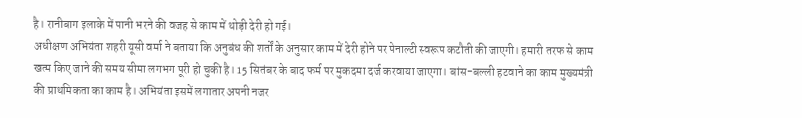है। रानीबाग इलाके में पानी भरने की वजह से काम में थोड़ी देरी हो गई।
अधीक्षण अभियंता शहरी यूसी वर्मा ने बताया कि अनुबंध की शर्तों के अनुसार काम में देरी होने पर पेनाल्टी स्वरूप कटौती की जाएगी। हमारी तरफ से काम खत्म किए जाने की समय सीमा लगभग पूरी हो चुकी है। 15 सितंबर के बाद फर्म पर मुकदमा दर्ज करवाया जाएगा। बांस-बल्ली हटवाने का काम मुख्यमंत्री की प्राथमिकता का काम है। अभियंता इसमें लगातार अपनी नजर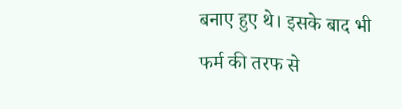बनाए हुए थे। इसके बाद भी फर्म की तरफ से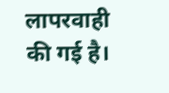लापरवाही की गई है।